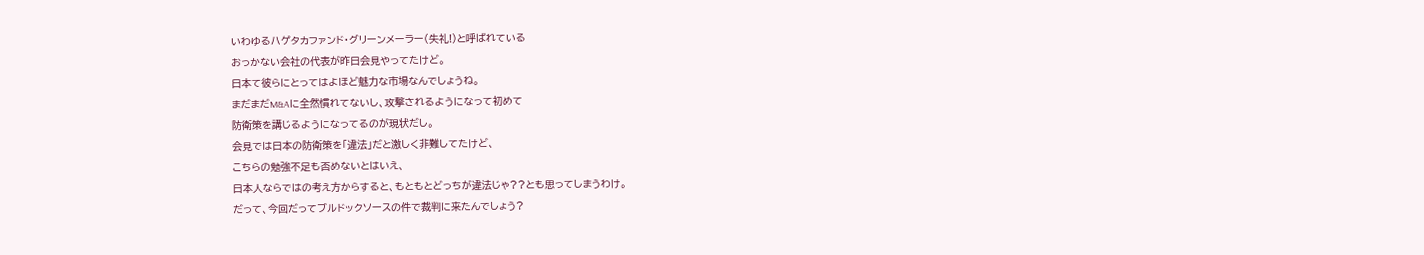いわゆるハゲタカファンド・グリーンメーラー(失礼!)と呼ばれている
おっかない会社の代表が昨日会見やってたけど。
日本て彼らにとってはよほど魅力な市場なんでしょうね。
まだまだM&Aに全然慣れてないし、攻撃されるようになって初めて
防衛策を講じるようになってるのが現状だし。
会見では日本の防衛策を「違法」だと激しく非難してたけど、
こちらの勉強不足も否めないとはいえ、
日本人ならではの考え方からすると、もともとどっちが違法じゃ??とも思ってしまうわけ。
だって、今回だってブルドックソースの件で裁判に来たんでしょう?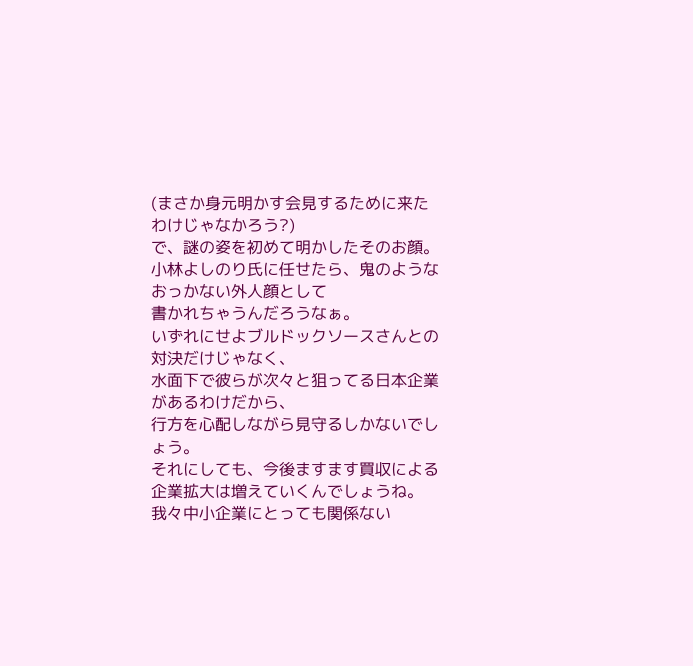(まさか身元明かす会見するために来たわけじゃなかろう?)
で、謎の姿を初めて明かしたそのお顔。
小林よしのり氏に任せたら、鬼のようなおっかない外人顔として
書かれちゃうんだろうなぁ。
いずれにせよブルドックソースさんとの対決だけじゃなく、
水面下で彼らが次々と狙ってる日本企業があるわけだから、
行方を心配しながら見守るしかないでしょう。
それにしても、今後ますます買収による企業拡大は増えていくんでしょうね。
我々中小企業にとっても関係ない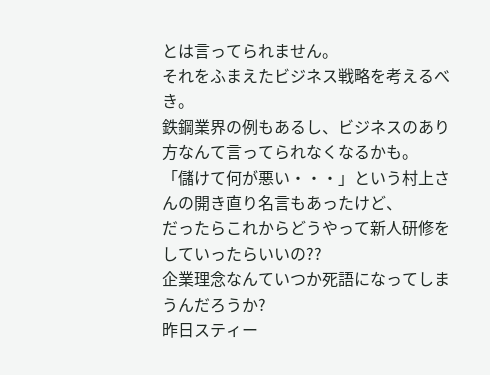とは言ってられません。
それをふまえたビジネス戦略を考えるべき。
鉄鋼業界の例もあるし、ビジネスのあり方なんて言ってられなくなるかも。
「儲けて何が悪い・・・」という村上さんの開き直り名言もあったけど、
だったらこれからどうやって新人研修をしていったらいいの??
企業理念なんていつか死語になってしまうんだろうか?
昨日スティー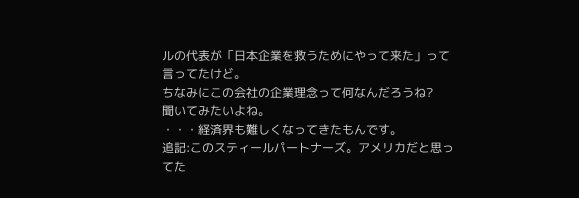ルの代表が「日本企業を救うためにやって来た」って言ってたけど。
ちなみにこの会社の企業理念って何なんだろうね?
聞いてみたいよね。
・・・経済界も難しくなってきたもんです。
追記:このスティールパートナーズ。アメリカだと思ってた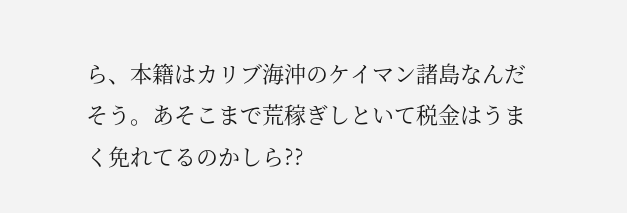ら、本籍はカリブ海沖のケイマン諸島なんだそう。あそこまで荒稼ぎしといて税金はうまく免れてるのかしら??